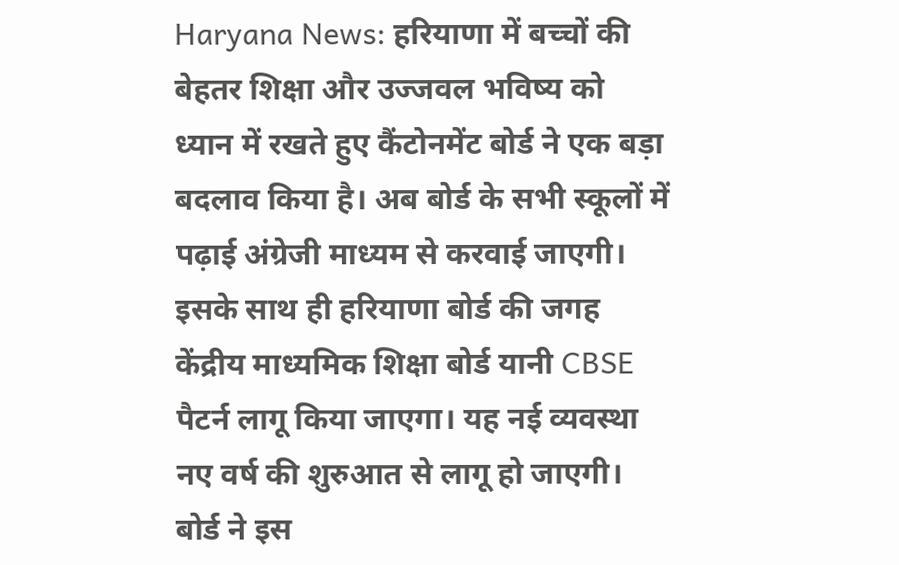Haryana News: हरियाणा में बच्चों की बेहतर शिक्षा और उज्जवल भविष्य को ध्यान में रखते हुए कैंटोनमेंट बोर्ड ने एक बड़ा बदलाव किया है। अब बोर्ड के सभी स्कूलों में पढ़ाई अंग्रेजी माध्यम से करवाई जाएगी। इसके साथ ही हरियाणा बोर्ड की जगह केंद्रीय माध्यमिक शिक्षा बोर्ड यानी CBSE पैटर्न लागू किया जाएगा। यह नई व्यवस्था नए वर्ष की शुरुआत से लागू हो जाएगी।
बोर्ड ने इस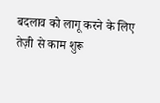बदलाव को लागू करने के लिए तेज़ी से काम शुरू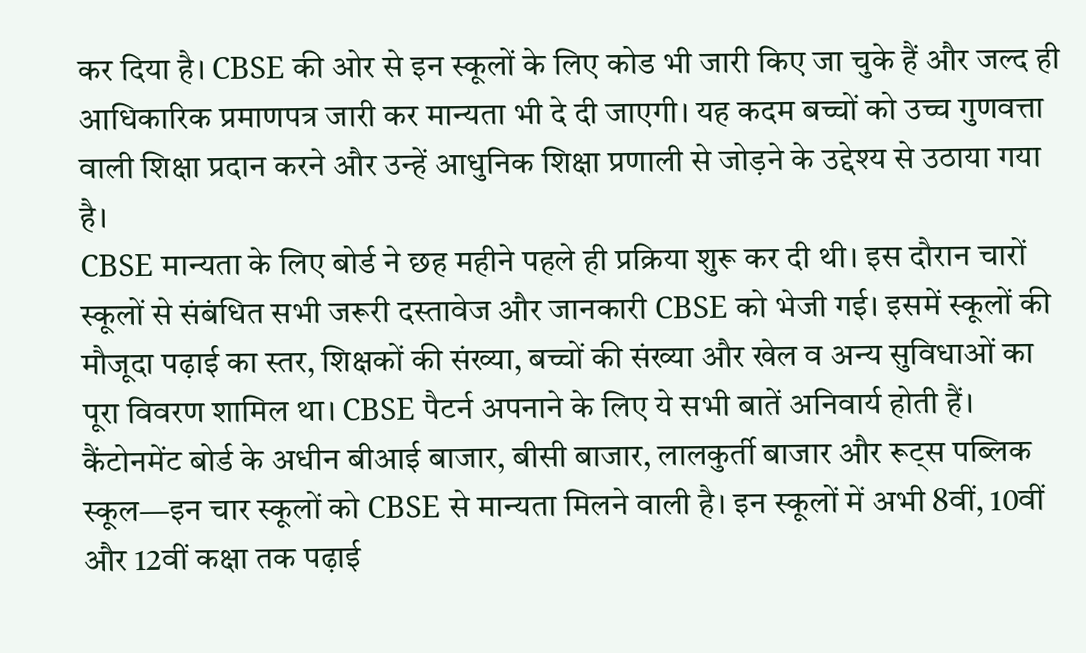कर दिया है। CBSE की ओर से इन स्कूलों के लिए कोड भी जारी किए जा चुके हैं और जल्द ही आधिकारिक प्रमाणपत्र जारी कर मान्यता भी दे दी जाएगी। यह कदम बच्चों को उच्च गुणवत्ता वाली शिक्षा प्रदान करने और उन्हें आधुनिक शिक्षा प्रणाली से जोड़ने के उद्देश्य से उठाया गया है।
CBSE मान्यता के लिए बोर्ड ने छह महीने पहले ही प्रक्रिया शुरू कर दी थी। इस दौरान चारों स्कूलों से संबंधित सभी जरूरी दस्तावेज और जानकारी CBSE को भेजी गई। इसमें स्कूलों की मौजूदा पढ़ाई का स्तर, शिक्षकों की संख्या, बच्चों की संख्या और खेल व अन्य सुविधाओं का पूरा विवरण शामिल था। CBSE पैटर्न अपनाने के लिए ये सभी बातें अनिवार्य होती हैं।
कैंटोनमेंट बोर्ड के अधीन बीआई बाजार, बीसी बाजार, लालकुर्ती बाजार और रूट्स पब्लिक स्कूल—इन चार स्कूलों को CBSE से मान्यता मिलने वाली है। इन स्कूलों में अभी 8वीं, 10वीं और 12वीं कक्षा तक पढ़ाई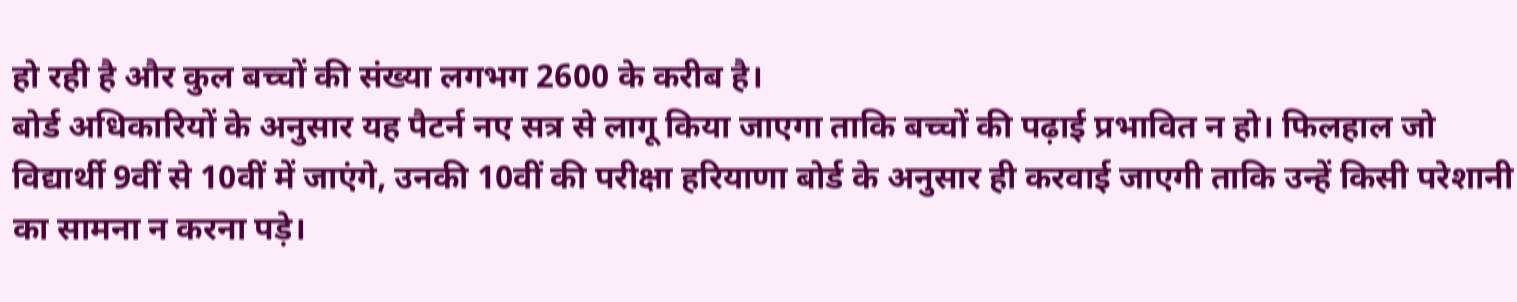हो रही है और कुल बच्चों की संख्या लगभग 2600 के करीब है।
बोर्ड अधिकारियों के अनुसार यह पैटर्न नए सत्र से लागू किया जाएगा ताकि बच्चों की पढ़ाई प्रभावित न हो। फिलहाल जो विद्यार्थी 9वीं से 10वीं में जाएंगे, उनकी 10वीं की परीक्षा हरियाणा बोर्ड के अनुसार ही करवाई जाएगी ताकि उन्हें किसी परेशानी का सामना न करना पड़े।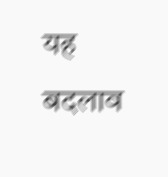यह बदलाव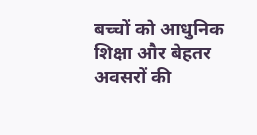बच्चों को आधुनिक शिक्षा और बेहतर अवसरों की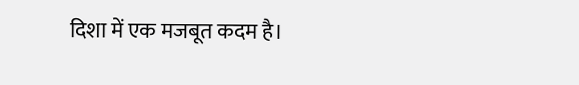दिशा में एक मजबूत कदम है।